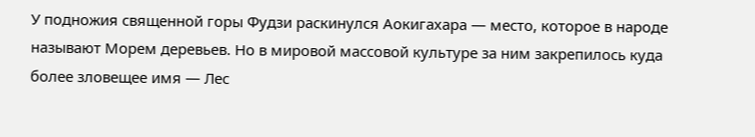У подножия священной горы Фудзи раскинулся Аокигахара — место, которое в народе называют Морем деревьев. Но в мировой массовой культуре за ним закрепилось куда более зловещее имя — Лес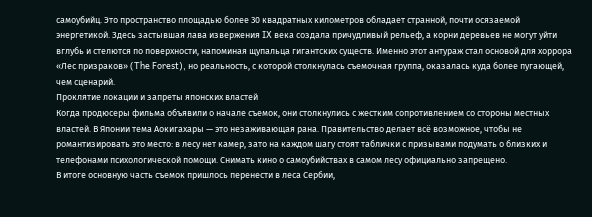самоубийц. Это пространство площадью более 30 квадратных километров обладает странной, почти осязаемой энергетикой. Здесь застывшая лава извержения IX века создала причудливый рельеф, а корни деревьев не могут уйти вглубь и стелются по поверхности, напоминая щупальца гигантских существ. Именно этот антураж стал основой для хоррора «Лес призраков» (The Forest), но реальность, с которой столкнулась съемочная группа, оказалась куда более пугающей, чем сценарий.
Проклятие локации и запреты японских властей
Когда продюсеры фильма объявили о начале съемок, они столкнулись с жестким сопротивлением со стороны местных властей. В Японии тема Аокигахары — это незаживающая рана. Правительство делает всё возможное, чтобы не романтизировать это место: в лесу нет камер, зато на каждом шагу стоят таблички с призывами подумать о близких и телефонами психологической помощи. Снимать кино о самоубийствах в самом лесу официально запрещено.
В итоге основную часть съемок пришлось перенести в леса Сербии,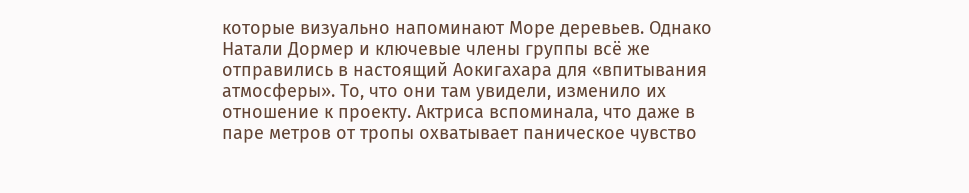которые визуально напоминают Море деревьев. Однако Натали Дормер и ключевые члены группы всё же отправились в настоящий Аокигахара для «впитывания атмосферы». То, что они там увидели, изменило их отношение к проекту. Актриса вспоминала, что даже в паре метров от тропы охватывает паническое чувство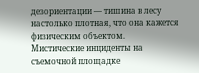дезориентации — тишина в лесу настолько плотная, что она кажется физическим объектом.
Мистические инциденты на съемочной площадке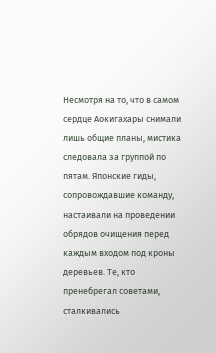Несмотря на то, что в самом сердце Аокигахары снимали лишь общие планы, мистика следовала за группой по пятам. Японские гиды, сопровождавшие команду, настаивали на проведении обрядов очищения перед каждым входом под кроны деревьев. Те, кто пренебрегал советами, сталкивались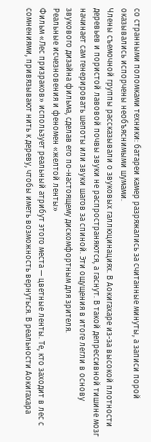со странными поломками техники: батареи камер разряжались за считанные минуты, а записи порой оказывались испорчены необъяснимыми шумами.
Члены съемочной группы рассказывали о звуковых галлюцинациях. В Аокигахаре из-за высокой плотности деревьев и пористой лавовой почвы звуки не распространяются, а гаснут. В такой депрессивной тишине мозг начинает сам генерировать шепоты или звуки шагов за спиной. Эти ощущения в итоге легли в основу звукового дизайна фильма, сделав его по-настоящему дискомфортным для зрителя.
Реальные исчезновения и феномен «желтой ленты»
Фильм «Лес призраков» использует реальный атрибут этого места — цветные ленты. Те, кто заходит в лес с сомнениями, привязывают нить к дереву, чтобы иметь возможность вернуться. В реальности Аокигахара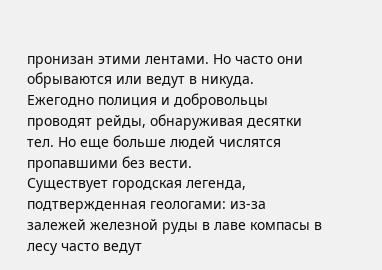пронизан этими лентами. Но часто они обрываются или ведут в никуда. Ежегодно полиция и добровольцы проводят рейды, обнаруживая десятки тел. Но еще больше людей числятся пропавшими без вести.
Существует городская легенда, подтвержденная геологами: из-за залежей железной руды в лаве компасы в лесу часто ведут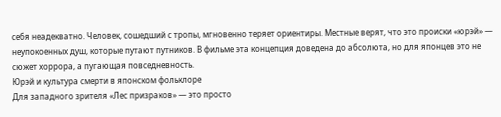себя неадекватно. Человек, сошедший с тропы, мгновенно теряет ориентиры. Местные верят, что это происки «юрэй» — неупокоенных душ, которые путают путников. В фильме эта концепция доведена до абсолюта, но для японцев это не сюжет хоррора, а пугающая повседневность.
Юрэй и культура смерти в японском фольклоре
Для западного зрителя «Лес призраков» — это просто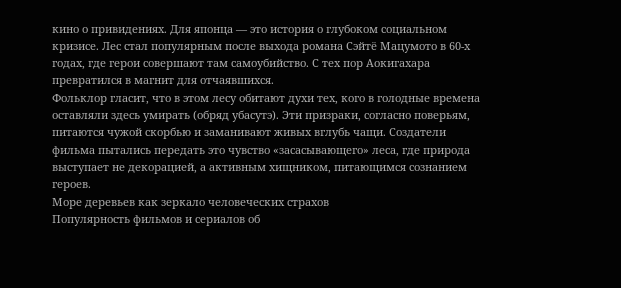кино о привидениях. Для японца — это история о глубоком социальном кризисе. Лес стал популярным после выхода романа Сэйтё Мацумото в 60-х годах, где герои совершают там самоубийство. С тех пор Аокигахара превратился в магнит для отчаявшихся.
Фольклор гласит, что в этом лесу обитают духи тех, кого в голодные времена оставляли здесь умирать (обряд убасутэ). Эти призраки, согласно поверьям, питаются чужой скорбью и заманивают живых вглубь чащи. Создатели фильма пытались передать это чувство «засасывающего» леса, где природа выступает не декорацией, а активным хищником, питающимся сознанием героев.
Море деревьев как зеркало человеческих страхов
Популярность фильмов и сериалов об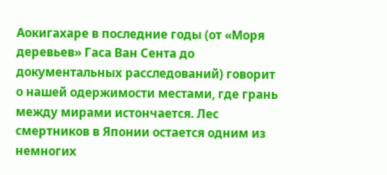Аокигахаре в последние годы (от «Моря деревьев» Гаса Ван Сента до документальных расследований) говорит о нашей одержимости местами, где грань между мирами истончается. Лес смертников в Японии остается одним из немногих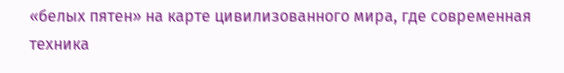«белых пятен» на карте цивилизованного мира, где современная техника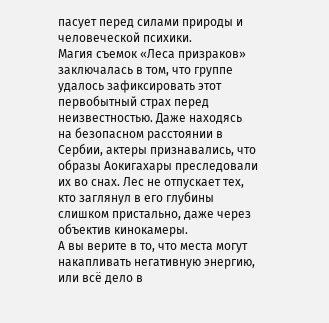пасует перед силами природы и человеческой психики.
Магия съемок «Леса призраков» заключалась в том, что группе удалось зафиксировать этот первобытный страх перед неизвестностью. Даже находясь на безопасном расстоянии в Сербии, актеры признавались, что образы Аокигахары преследовали их во снах. Лес не отпускает тех, кто заглянул в его глубины слишком пристально, даже через объектив кинокамеры.
А вы верите в то, что места могут накапливать негативную энергию, или всё дело в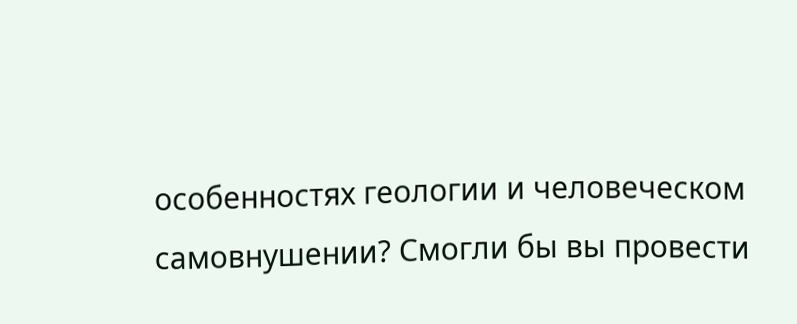особенностях геологии и человеческом самовнушении? Смогли бы вы провести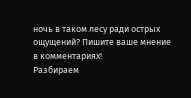ночь в таком лесу ради острых ощущений? Пишите ваше мнение в комментариях!
Разбираем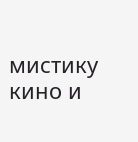мистику кино и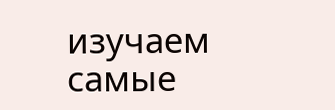изучаем самые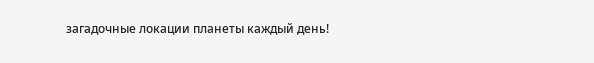загадочные локации планеты каждый день!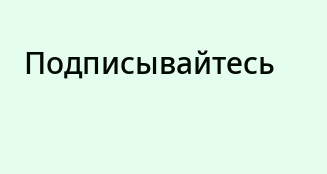Подписывайтесь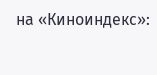на «Киноиндекс»: